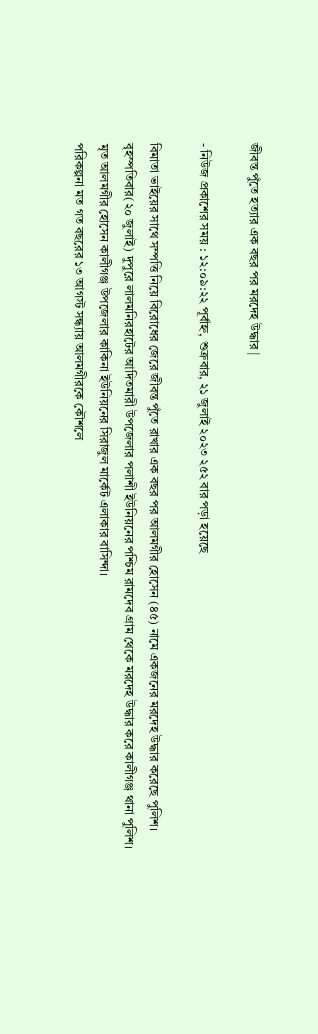জীবন্ত পুঁতে হত্যার এক বছর পর মরদেহ উদ্ধার |

- নিউজ প্রকাশের সময় : ১২:০৯:২২ পূর্বাহ্ন, শুক্রবার, ২১ জুলাই ২০২৩ ২৫২ বার পড়া হয়েছে

বিমাতা ভাইয়ের সাথে সম্পত্তি নিয়ে বিরোধের জেরে জীবন্ত পুঁতে রাখার এক বছর পর আলমগীর হোসেন (৪৫) নামে একজনের মরদেহ উদ্ধার করেছে পুলিশ।
বৃহস্পতিবার(২০ জুলাই) দুপুরে লালমনিরহাটের আদিতমারী উপজেলার পলাশী ইউনিয়নের পশ্চিম রামদেব গ্রাম থেকে মরদেহ উদ্ধার করে কালীগঞ্জ থানা পুলিশ।
মৃত আলমগীর হোসেন কালীগঞ্জ উপজেলার কাকিনা ইউনিয়নের সিরাজুল মার্কেট এলাকার বাসিন্দা।
পরিকল্পনা মত গত বছরের ১৩ আগস্ট সন্ধ্যায় আলমগীরকে কৌশলে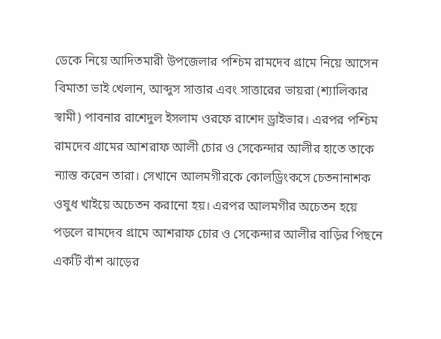ডেকে নিয়ে আদিতমারী উপজেলার পশ্চিম রামদেব গ্রামে নিয়ে আসেন বিমাতা ভাই খেলান, আব্দুস সাত্তার এবং সাত্তারের ভায়রা (শ্যালিকার স্বামী) পাবনার রাশেদুল ইসলাম ওরফে রাশেদ ড্রাইভার। এরপর পশ্চিম রামদেব গ্রামের আশরাফ আলী চোর ও সেকেন্দার আলীর হাতে তাকে ন্যাস্ত করেন তারা। সেখানে আলমগীরকে কোলড্রিংকসে চেতনানাশক ওষুধ খাইয়ে অচেতন করানো হয়। এরপর আলমগীর অচেতন হয়ে পড়লে রামদেব গ্রামে আশরাফ চোর ও সেকেন্দার আলীর বাড়ির পিছনে একটি বাঁশ ঝাড়ের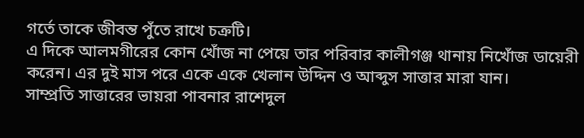গর্তে তাকে জীবন্ত পুঁতে রাখে চক্রটি।
এ দিকে আলমগীরের কোন খোঁজ না পেয়ে তার পরিবার কালীগঞ্জ থানায় নিখোঁজ ডায়েরী করেন। এর দুই মাস পরে একে একে খেলান উদ্দিন ও আব্দুস সাত্তার মারা যান।
সাম্প্রতি সাত্তারের ভায়রা পাবনার রাশেদুল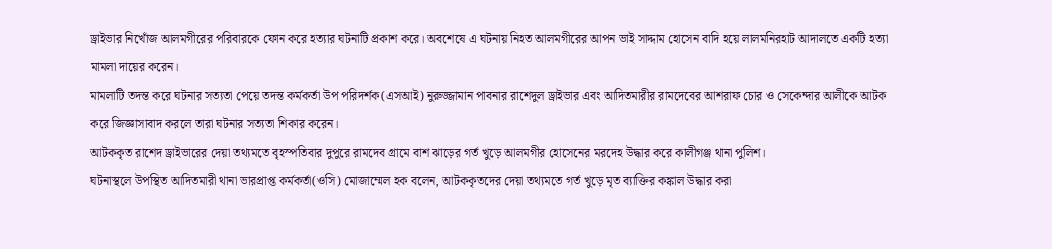ড্রাইভার নিখোঁজ আলমগীরের পরিবারকে ফোন করে হত্যার ঘটনাটি প্রকাশ করে। অবশেষে এ ঘটনায় নিহত আলমগীরের আপন ভাই সাদ্দাম হোসেন বাদি হয়ে লালমনিরহাট আদালতে একটি হত্যা মামলা দায়ের করেন।
মামলাটি তদন্ত করে ঘটনার সত্যতা পেয়ে তদন্ত কর্মকর্তা উপ পরিদর্শক(এসআই) নুরুজ্জামান পাবনার রাশেদুল ড্রাইভার এবং আদিতমারীর রামদেবের আশরাফ চোর ও সেকেন্দার আলীকে আটক করে জিজ্ঞাসাবাদ করলে তারা ঘটনার সত্যতা শিকার করেন।
আটককৃত রাশেদ ড্রাইভারের দেয়া তথ্যমতে বৃহস্পতিবার দুপুরে রামদেব গ্রামে বাশ ঝাড়ের গর্ত খুড়ে আলমগীর হোসেনের মরদেহ উদ্ধার করে কালীগঞ্জ থানা পুলিশ।
ঘটনাস্থলে উপস্থিত আদিতমারী থানা ভারপ্রাপ্ত কর্মকর্তা(ওসি) মোজাম্মেল হক বলেন, আটককৃতদের দেয়া তথ্যমতে গর্ত খুড়ে মৃত ব্যাক্তির কঙ্কাল উদ্ধার করা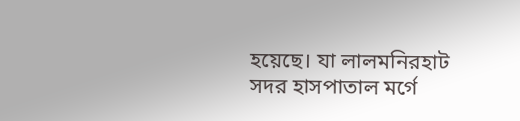হয়েছে। যা লালমনিরহাট সদর হাসপাতাল মর্গে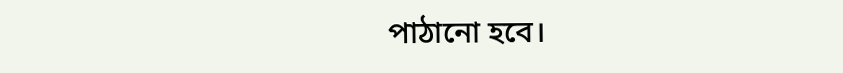পাঠানো হবে।